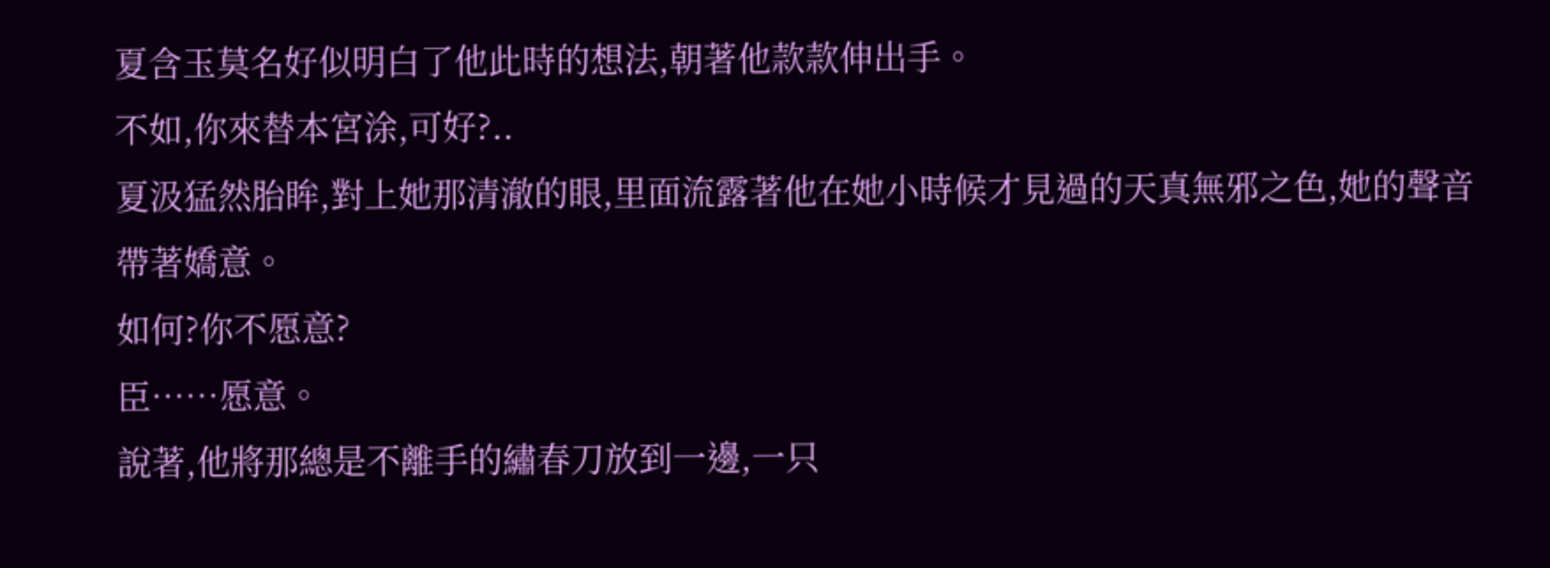夏含玉莫名好似明白了他此時的想法,朝著他款款伸出手。
不如,你來替本宮涂,可好?..
夏汲猛然胎眸,對上她那清澈的眼,里面流露著他在她小時候才見過的天真無邪之色,她的聲音帶著嬌意。
如何?你不愿意?
臣……愿意。
說著,他將那總是不離手的繡春刀放到一邊,一只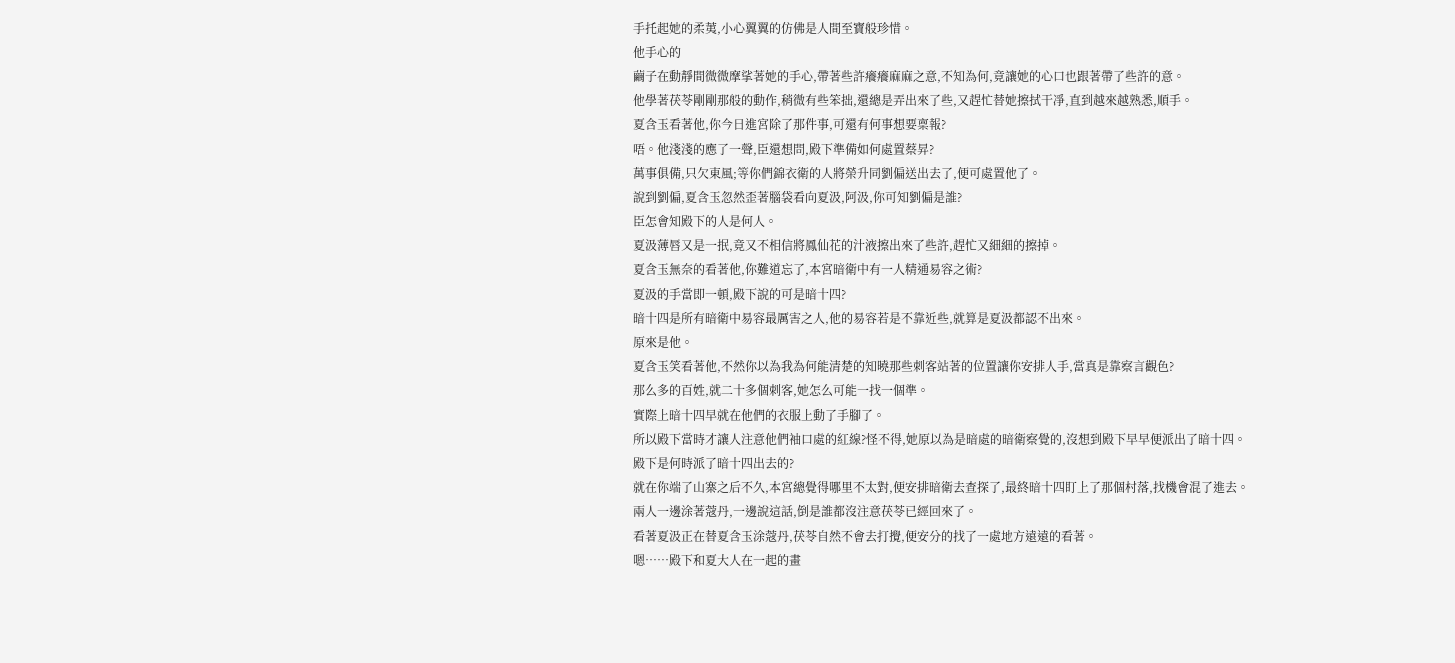手托起她的柔荑,小心翼翼的仿佛是人間至寶般珍惜。
他手心的
繭子在動靜間微微摩挲著她的手心,帶著些許癢癢麻麻之意,不知為何,竟讓她的心口也跟著帶了些許的意。
他學著茯苓剛剛那般的動作,稍微有些笨拙,還總是弄出來了些,又趕忙替她擦拭干凈,直到越來越熟悉,順手。
夏含玉看著他,你今日進宮除了那件事,可還有何事想要稟報?
唔。他淺淺的應了一聲,臣還想問,殿下準備如何處置蔡昇?
萬事俱備,只欠東風;等你們錦衣衛的人將榮升同劉偏送出去了,便可處置他了。
說到劉偏,夏含玉忽然歪著腦袋看向夏汲,阿汲,你可知劉偏是誰?
臣怎會知殿下的人是何人。
夏汲薄唇又是一抿,竟又不相信將鳳仙花的汁液擦出來了些許,趕忙又細細的擦掉。
夏含玉無奈的看著他,你難道忘了,本宮暗衛中有一人精通易容之術?
夏汲的手當即一頓,殿下說的可是暗十四?
暗十四是所有暗衛中易容最厲害之人,他的易容若是不靠近些,就算是夏汲都認不出來。
原來是他。
夏含玉笑看著他,不然你以為我為何能清楚的知曉那些刺客站著的位置讓你安排人手,當真是靠察言觀色?
那么多的百姓,就二十多個刺客,她怎么可能一找一個準。
實際上暗十四早就在他們的衣服上動了手腳了。
所以殿下當時才讓人注意他們袖口處的紅線?怪不得,她原以為是暗處的暗衛察覺的,沒想到殿下早早便派出了暗十四。
殿下是何時派了暗十四出去的?
就在你端了山寨之后不久,本宮總覺得哪里不太對,便安排暗衛去查探了,最終暗十四盯上了那個村落,找機會混了進去。
兩人一邊涂著蔻丹,一邊說這話,倒是誰都沒注意茯苓已經回來了。
看著夏汲正在替夏含玉涂蔻丹,茯苓自然不會去打攪,便安分的找了一處地方遠遠的看著。
嗯……殿下和夏大人在一起的畫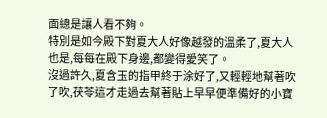面總是讓人看不夠。
特別是如今殿下對夏大人好像越發的溫柔了,夏大人也是,每每在殿下身邊,都變得愛笑了。
沒過許久,夏含玉的指甲終于涂好了,又輕輕地幫著吹了吹,茯苓這才走過去幫著貼上早早便準備好的小寶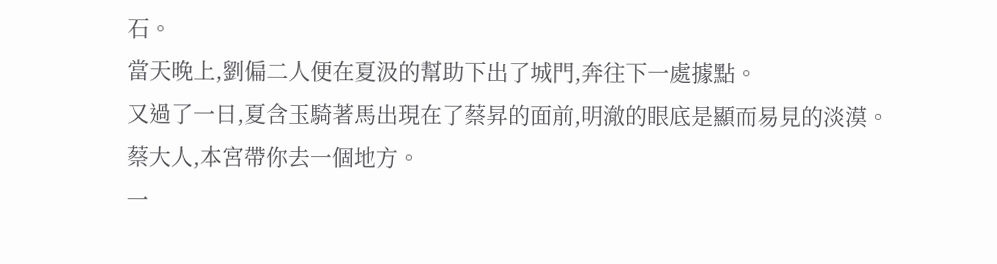石。
當天晚上,劉偏二人便在夏汲的幫助下出了城門,奔往下一處據點。
又過了一日,夏含玉騎著馬出現在了蔡昇的面前,明澈的眼底是顯而易見的淡漠。
蔡大人,本宮帶你去一個地方。
一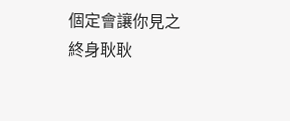個定會讓你見之終身耿耿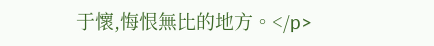于懷,悔恨無比的地方。</p>